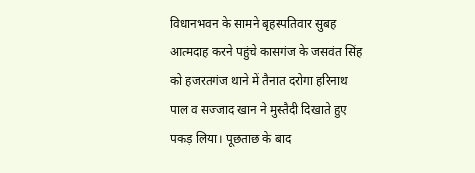विधानभवन के सामने बृहस्पतिवार सुबह आत्मदाह करने पहुंचे कासगंज के जसवंत सिंह को हजरतगंज थाने में तैनात दरोगा हरिनाथ पाल व सज्जाद खान ने मुस्तैदी दिखाते हुए पकड़ लिया। पूछताछ के बाद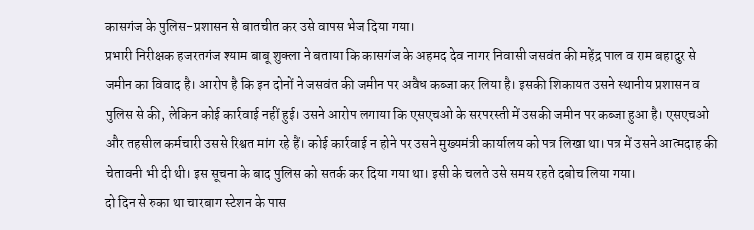कासगंज के पुलिस-प्रशासन से बातचीत कर उसे वापस भेज दिया गया।
प्रभारी निरीक्षक हजरतगंज श्याम बाबू शुक्ला ने बताया कि कासगंज के अहमद देव नागर निवासी जसवंत की महेंद्र पाल व राम बहादुर से जमीन का विवाद है। आरोप है कि इन दोनों ने जसवंत की जमीन पर अवैध कब्जा कर लिया है। इसकी शिकायत उसने स्थानीय प्रशासन व पुलिस से की, लेकिन कोई कार्रवाई नहीं हुई। उसने आरोप लगाया कि एसएचओ के सरपरस्ती में उसकी जमीन पर कब्जा हुआ है। एसएचओ और तहसील कर्मचारी उससे रिश्वत मांग रहे हैं। कोई कार्रवाई न होने पर उसने मुख्यमंत्री कार्यालय को पत्र लिखा था। पत्र में उसने आत्मदाह की चेतावनी भी दी थी। इस सूचना के बाद पुलिस को सतर्क कर दिया गया था। इसी के चलते उसे समय रहते दबोच लिया गया।
दो दिन से रुका था चारबाग स्टेशन के पास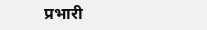प्रभारी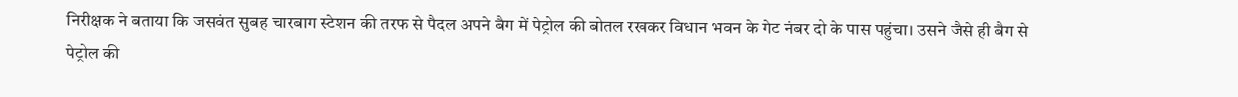निरीक्षक ने बताया कि जसवंत सुबह चारबाग स्टेशन की तरफ से पैदल अपने बैग में पेट्रोल की बोतल रखकर विधान भवन के गेट नंबर दो के पास पहुंचा। उसने जैसे ही बैग से पेट्रोल की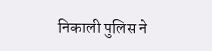निकाली पुलिस ने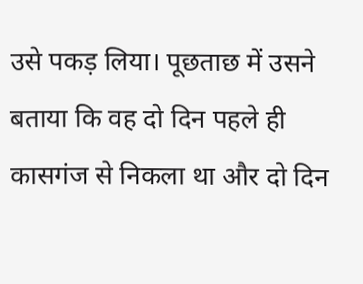उसे पकड़ लिया। पूछताछ में उसने बताया कि वह दो दिन पहले ही कासगंज से निकला था और दो दिन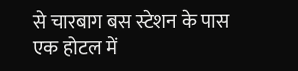से चारबाग बस स्टेशन के पास एक होटल में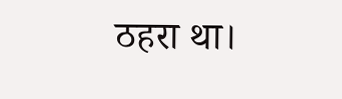ठहरा था।